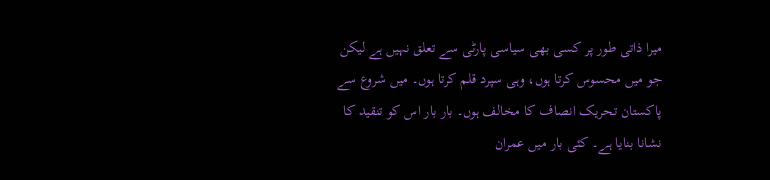میرا ذاتی طور پر کسی بھی سیاسی پارٹی سے تعلق نہیں ہے لیکن جو میں محسوس کرتا ہوں، وہی سپرد قلم کرتا ہوں۔ میں شروع سے پاکستان تحریک انصاف کا مخالف ہوں۔ بار بار اس کو تنقید کا نشانا بنایا ہے۔ کئی بار میں عمران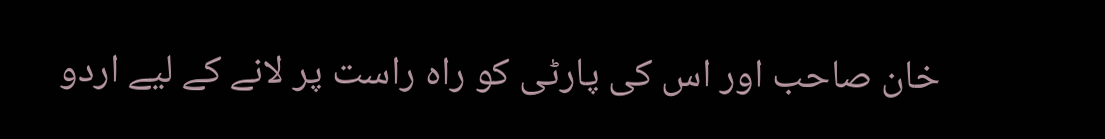خان صاحب اور اس کی پارٹی کو راہ راست پر لانے کے لیے اردو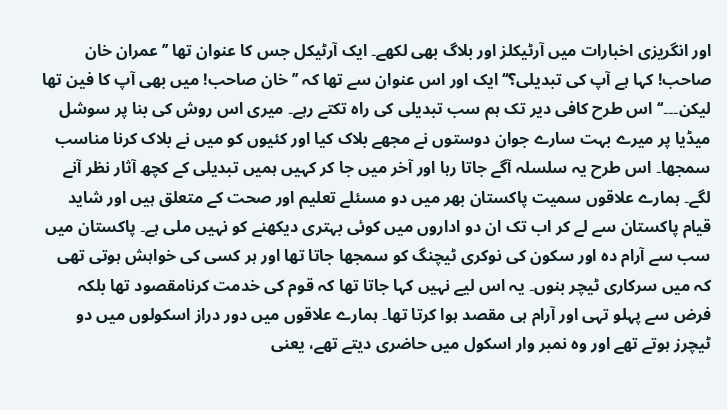اور انگریزی اخبارات میں آرٹیکلز اور بلاگ بھی لکھے۔ ایک آرٹیکل جس کا عنوان تھا ’’عمران خان صاحب! کہا ہے آپ کی تبدیلی؟‘‘ ایک اور اس عنوان سے تھا کہ ’’خان صاحب! میں بھی آپ کا فین تھا لیکن۔۔۔‘‘ اس طرح کافی دیر تک ہم سب تبدیلی کی راہ تکتے رہے۔ میری اس روش کی بنا پر سوشل میڈیا پر میرے بہت سارے جوان دوستوں نے مجھے بلاک کیا اور کئیوں کو میں نے بلاک کرنا مناسب سمجھا۔ اس طرح یہ سلسلہ آگے جاتا رہا اور آخر میں جا کر کہیں ہمیں تبدیلی کے کچھ آثار نظر آنے لگے۔ ہمارے علاقوں سمیت پاکستان بھر میں دو مسئلے تعلیم اور صحت کے متعلق ہیں اور شاید قیام پاکستان سے لے کر اب تک ان دو اداروں میں کوئی بہتری دیکھنے کو نہیں ملی ہے۔ پاکستان میں سب سے آرام دہ اور سکون کی نوکری ٹیچنگ کو سمجھا جاتا تھا اور ہر کسی کی خواہش ہوتی تھی کہ میں سرکاری ٹیچر بنوں۔ یہ اس لیے نہیں کہا جاتا تھا کہ قوم کی خدمت کرنامقصود تھا بلکہ فرض سے پہلو تہی اور آرام ہی مقصد ہوا کرتا تھا۔ ہمارے علاقوں میں دور دراز اسکولوں میں دو ٹیچرز ہوتے تھے اور وہ نمبر وار اسکول میں حاضری دیتے تھے، یعنی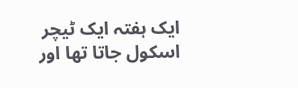ایک ہفتہ ایک ٹیچر اسکول جاتا تھا اور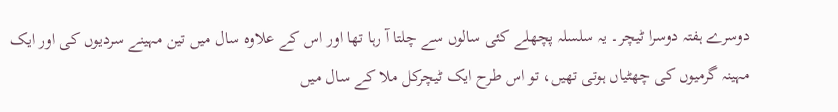دوسرے ہفتہ دوسرا ٹیچر۔ یہ سلسلہ پچھلے کئی سالوں سے چلتا آ رہا تھا اور اس کے علاوہ سال میں تین مہینے سردیوں کی اور ایک مہینہ گرمیوں کی چھٹیاں ہوتی تھیں، تو اس طرح ایک ٹیچرکل ملا کے سال میں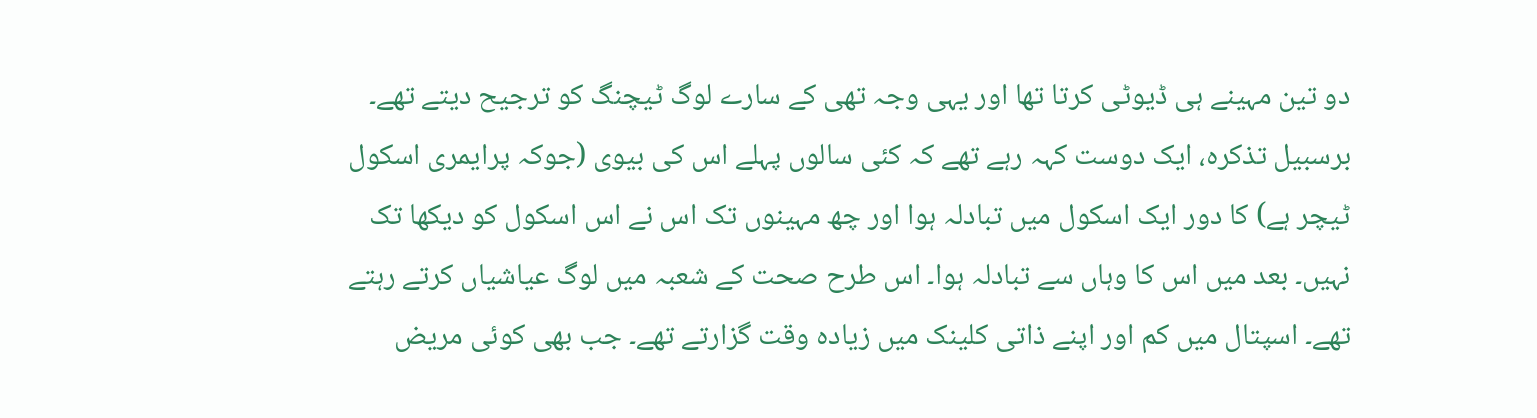دو تین مہینے ہی ڈیوٹی کرتا تھا اور یہی وجہ تھی کے سارے لوگ ٹیچنگ کو ترجیح دیتے تھے۔ برسبیل تذکرہ، ایک دوست کہہ رہے تھے کہ کئی سالوں پہلے اس کی بیوی (جوکہ پرایمری اسکول ٹیچر ہے) کا دور ایک اسکول میں تبادلہ ہوا اور چھ مہینوں تک اس نے اس اسکول کو دیکھا تک نہیں۔ بعد میں اس کا وہاں سے تبادلہ ہوا۔ اس طرح صحت کے شعبہ میں لوگ عیاشیاں کرتے رہتے تھے۔ اسپتال میں کم اور اپنے ذاتی کلینک میں زیادہ وقت گزارتے تھے۔ جب بھی کوئی مریض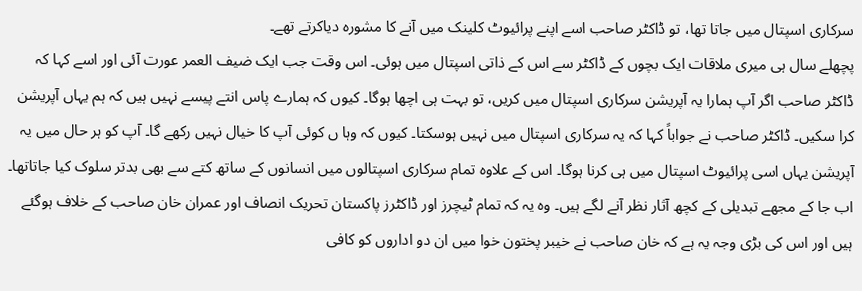سرکاری اسپتال میں جاتا تھا، تو ڈاکٹر صاحب اسے اپنے پرائیوٹ کلینک میں آنے کا مشورہ دیاکرتے تھے۔
پچھلے سال ہی میری ملاقات ایک بچوں کے ڈاکٹر سے اس کے ذاتی اسپتال میں ہوئی۔ اس وقت جب ایک ضیف العمر عورت آئی اور اسے کہا کہ ڈاکٹر صاحب اگر آپ ہمارا یہ آپریشن سرکاری اسپتال میں کریں، تو بہت ہی اچھا ہوگا۔ کیوں کہ ہمارے پاس انتے پیسے نہیں ہیں کہ ہم یہاں آپریشن کرا سکیں۔ ڈاکٹر صاحب نے جواباً کہا کہ یہ سرکاری اسپتال میں نہیں ہوسکتا۔ کیوں کہ وہا ں کوئی آپ کا خیال نہیں رکھے گا۔ آپ کو ہر حال میں یہ آپریشن یہاں اسی پرائیوٹ اسپتال میں ہی کرنا ہوگا۔ اس کے علاوہ تمام سرکاری اسپتالوں میں انسانوں کے ساتھ کتے سے بھی بدتر سلوک کیا جاتاتھا۔ اب جا کے مجھے تبدیلی کے کچھ آثار نظر آنے لگے ہیں۔ وہ یہ کہ تمام ٹیچرز اور ڈاکٹرز پاکستان تحریک انصاف اور عمران خان صاحب کے خلاف ہوگئے ہیں اور اس کی بڑی وجہ یہ ہے کہ خان صاحب نے خیبر پختون خوا میں ان دو اداروں کو کافی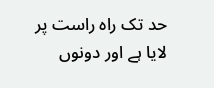حد تک راہ راست پر لایا ہے اور دونوں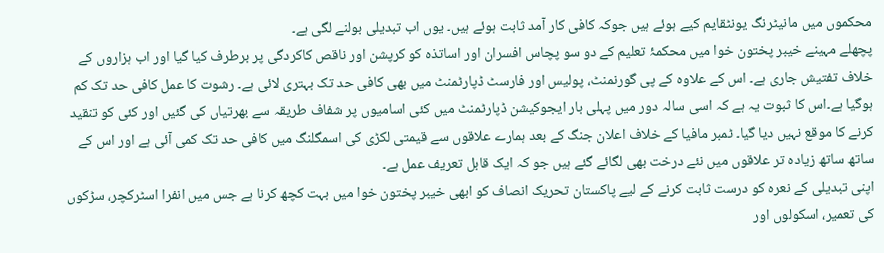محکموں میں مانیٹرنگ یونٹقایم کیے ہوئے ہیں جوکہ کافی کار آمد ثابت ہوئے ہیں۔ یوں اب تبدیلی بولنے لگی ہے۔
پچھلے مہینے خیبر پختون خوا میں محکمۂ تعلیم کے دو سو پچاس افسران اور اساتذہ کو کرپشن اور ناقص کاکردگی پر برطرف کیا گیا اور اب ہزاروں کے خلاف تفتیش جاری ہے۔ اس کے علاوہ کے پی گورنمنٹ، پولیس اور فارسٹ ڈپارٹمنٹ میں بھی کافی حد تک بہتری لائی ہے۔ رشوت کا عمل کافی حد تک کم ہوگیا ہے۔اس کا ثبوت یہ ہے کہ اسی سالہ دور میں پہلی بار ایجوکیشن ڈپارٹمنٹ میں کئی اسامیوں پر شفاف طریقہ سے بھرتیاں کی گئیں اور کئی کو تنقید کرنے کا موقع نہیں دیا گیا۔ ٹمبر مافیا کے خلاف اعلان جنگ کے بعد ہمارے علاقوں سے قیمتی لکڑی کی اسمگلنگ میں کافی حد تک کمی آئی ہے اور اس کے ساتھ ساتھ زیادہ تر علاقوں میں نئے درخت بھی لگائے گئے ہیں جو کہ ایک قابل تعریف عمل ہے۔
اپنی تبدیلی کے نعرہ کو درست ثابت کرنے کے لیے پاکستان تحریک انصاف کو ابھی خیبر پختون خوا میں بہت کچھ کرنا ہے جس میں انفرا اسٹرکچر، سڑکوں کی تعمیر، اسکولوں اور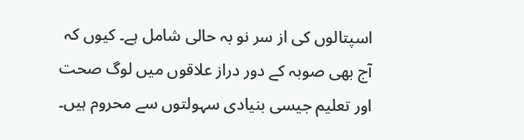اسپتالوں کی از سر نو بہ حالی شامل ہے۔ کیوں کہ آج بھی صوبہ کے دور دراز علاقوں میں لوگ صحت اور تعلیم جیسی بنیادی سہولتوں سے محروم ہیں۔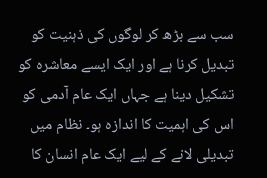سب سے بڑھ کر لوگوں کی ذہنیت کو تبدیل کرنا ہے اور ایک ایسے معاشرہ کو تشکیل دینا ہے جہاں ایک عام آدمی کو اس کی اہمیت کا اندازہ ہو۔ نظام میں تبدیلی لانے کے لیے ایک عام انسان کا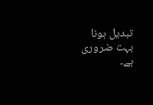تبدیل ہونا بہت ضروری ہے۔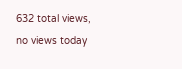632 total views, no views today